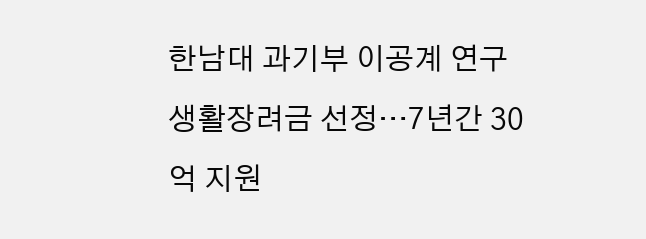한남대 과기부 이공계 연구생활장려금 선정…7년간 30억 지원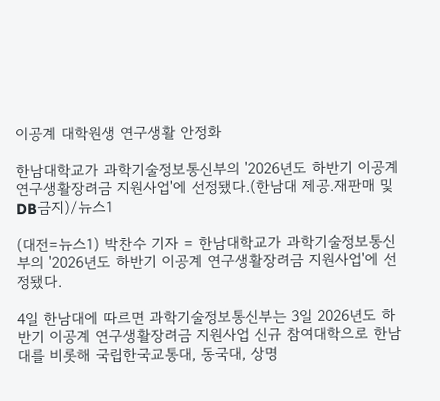이공계 대학원생 연구생활 안정화

한남대학교가 과학기술정보통신부의 '2026년도 하반기 이공계 연구생활장려금 지원사업'에 선정됐다.(한남대 제공.재판매 및 DB금지)/뉴스1

(대전=뉴스1) 박찬수 기자 = 한남대학교가 과학기술정보통신부의 '2026년도 하반기 이공계 연구생활장려금 지원사업'에 선정됐다.

4일 한남대에 따르면 과학기술정보통신부는 3일 2026년도 하반기 이공계 연구생활장려금 지원사업 신규 참여대학으로 한남대를 비롯해 국립한국교통대, 동국대, 상명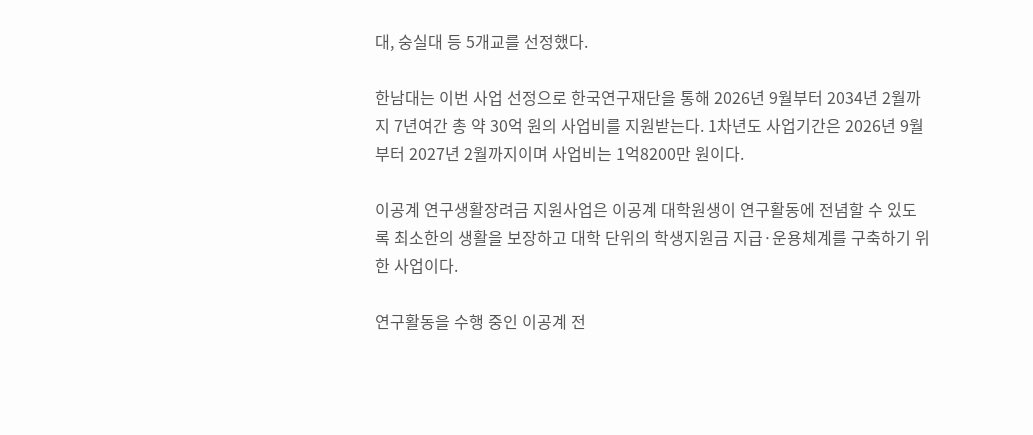대, 숭실대 등 5개교를 선정했다.

한남대는 이번 사업 선정으로 한국연구재단을 통해 2026년 9월부터 2034년 2월까지 7년여간 총 약 30억 원의 사업비를 지원받는다. 1차년도 사업기간은 2026년 9월부터 2027년 2월까지이며 사업비는 1억8200만 원이다.

이공계 연구생활장려금 지원사업은 이공계 대학원생이 연구활동에 전념할 수 있도록 최소한의 생활을 보장하고 대학 단위의 학생지원금 지급·운용체계를 구축하기 위한 사업이다.

연구활동을 수행 중인 이공계 전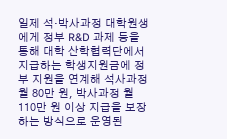일제 석·박사과정 대학원생에게 정부 R&D 과제 등을 통해 대학 산학협력단에서 지급하는 학생지원금에 정부 지원을 연계해 석사과정 월 80만 원, 박사과정 월 110만 원 이상 지급을 보장하는 방식으로 운영된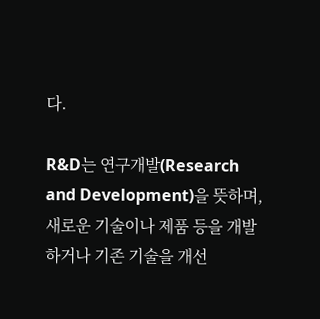다.

R&D는 연구개발(Research and Development)을 뜻하며, 새로운 기술이나 제품 등을 개발하거나 기존 기술을 개선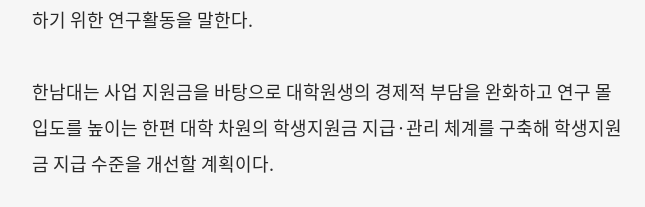하기 위한 연구활동을 말한다.

한남대는 사업 지원금을 바탕으로 대학원생의 경제적 부담을 완화하고 연구 몰입도를 높이는 한편 대학 차원의 학생지원금 지급·관리 체계를 구축해 학생지원금 지급 수준을 개선할 계획이다.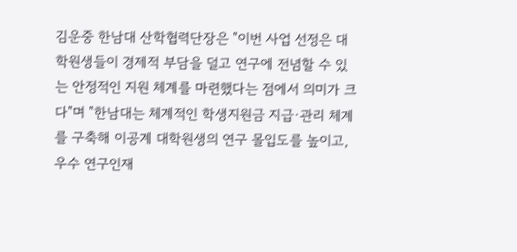김운중 한남대 산학협력단장은 "이번 사업 선정은 대학원생들이 경제적 부담을 덜고 연구에 전념할 수 있는 안정적인 지원 체계를 마련했다는 점에서 의미가 크다"며 "한남대는 체계적인 학생지원금 지급·관리 체계를 구축해 이공계 대학원생의 연구 몰입도를 높이고, 우수 연구인재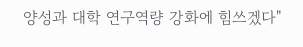양성과 대학 연구역량 강화에 힘쓰겠다"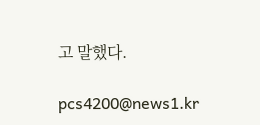고 말했다.

pcs4200@news1.kr